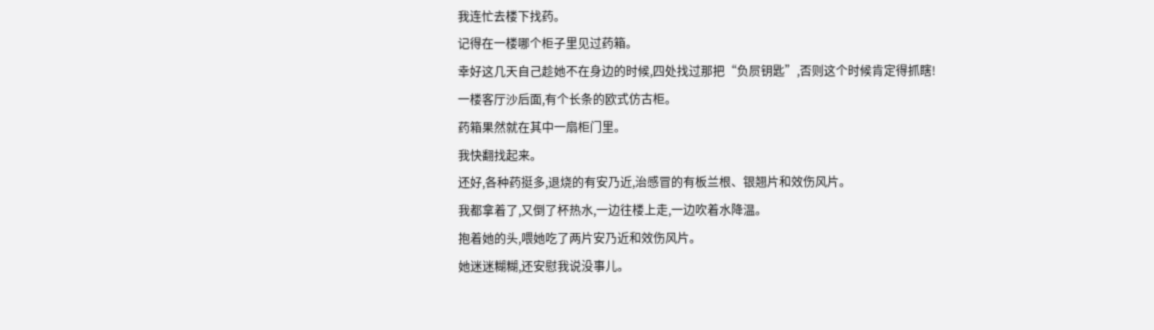我连忙去楼下找药。
记得在一楼哪个柜子里见过药箱。
幸好这几天自己趁她不在身边的时候,四处找过那把“负屃钥匙”,否则这个时候肯定得抓瞎!
一楼客厅沙后面,有个长条的欧式仿古柜。
药箱果然就在其中一扇柜门里。
我快翻找起来。
还好,各种药挺多,退烧的有安乃近,治感冒的有板兰根、银翘片和效伤风片。
我都拿着了,又倒了杯热水,一边往楼上走,一边吹着水降温。
抱着她的头,喂她吃了两片安乃近和效伤风片。
她迷迷糊糊,还安慰我说没事儿。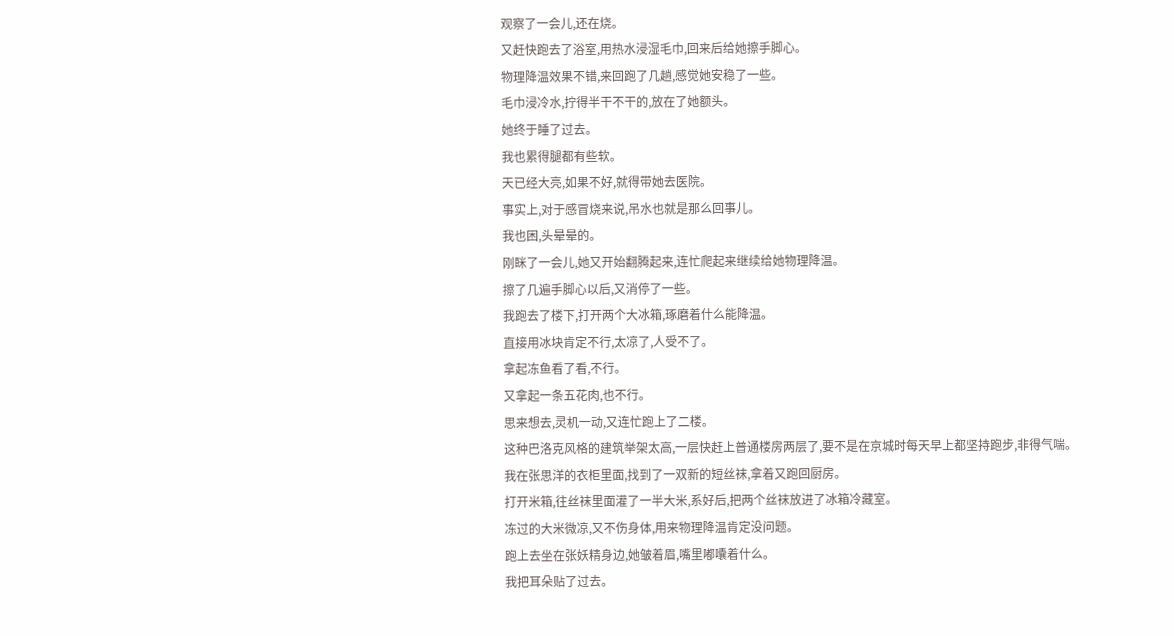观察了一会儿,还在烧。
又赶快跑去了浴室,用热水浸湿毛巾,回来后给她擦手脚心。
物理降温效果不错,来回跑了几趟,感觉她安稳了一些。
毛巾浸冷水,拧得半干不干的,放在了她额头。
她终于睡了过去。
我也累得腿都有些软。
天已经大亮,如果不好,就得带她去医院。
事实上,对于感冒烧来说,吊水也就是那么回事儿。
我也困,头晕晕的。
刚眯了一会儿,她又开始翻腾起来,连忙爬起来继续给她物理降温。
擦了几遍手脚心以后,又消停了一些。
我跑去了楼下,打开两个大冰箱,琢磨着什么能降温。
直接用冰块肯定不行,太凉了,人受不了。
拿起冻鱼看了看,不行。
又拿起一条五花肉,也不行。
思来想去,灵机一动,又连忙跑上了二楼。
这种巴洛克风格的建筑举架太高,一层快赶上普通楼房两层了,要不是在京城时每天早上都坚持跑步,非得气喘。
我在张思洋的衣柜里面,找到了一双新的短丝袜,拿着又跑回厨房。
打开米箱,往丝袜里面灌了一半大米,系好后,把两个丝袜放进了冰箱冷藏室。
冻过的大米微凉,又不伤身体,用来物理降温肯定没问题。
跑上去坐在张妖精身边,她皱着眉,嘴里嘟囔着什么。
我把耳朵贴了过去。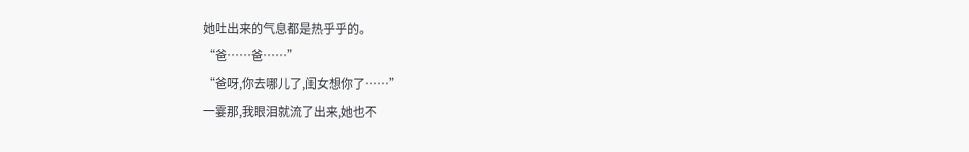她吐出来的气息都是热乎乎的。
“爸……爸……”
“爸呀,你去哪儿了,闺女想你了……”
一霎那,我眼泪就流了出来,她也不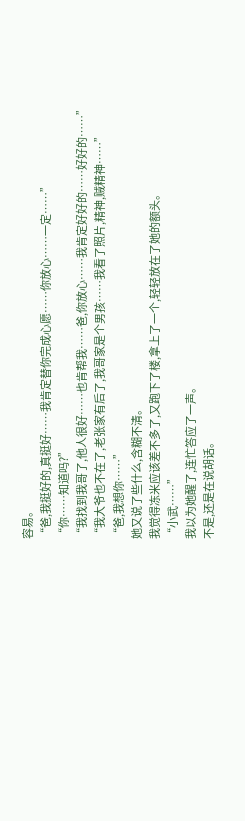容易。
“爸,我挺好的,真挺好……我肯定替你完成心愿……你放心……一定……”
“你……知道吗?”
“我找到我哥了,他人很好……也肯帮我……爸,你放心……我肯定好好的……好好的……”
“我大爷也不在了,老张家有后了,我哥家是个男孩……我看了照片,精神,贼精神……”
“爸,我想你……”
她又说了些什么,含糊不清。
我觉得冻米应该差不多了,又跑下了楼,拿上了一个,轻轻放在了她的额头。
“小武……”
我以为她醒了,连忙答应了一声。
不是,还是在说胡话。